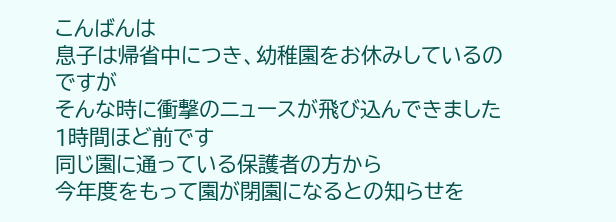こんばんは
息子は帰省中につき、幼稚園をお休みしているのですが
そんな時に衝撃のニュースが飛び込んできました
1時間ほど前です
同じ園に通っている保護者の方から
今年度をもって園が閉園になるとの知らせを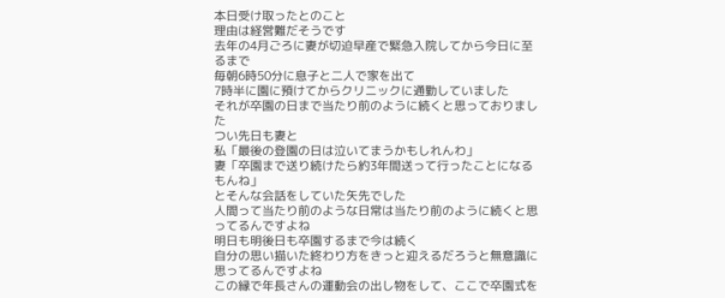本日受け取ったとのこと
理由は経営難だそうです
去年の4月ごろに妻が切迫早産で緊急入院してから今日に至るまで
毎朝6時50分に息子と二人で家を出て
7時半に園に預けてからクリニックに通勤していました
それが卒園の日まで当たり前のように続くと思っておりました
つい先日も妻と
私「最後の登園の日は泣いてまうかもしれんわ」
妻「卒園まで送り続けたら約3年間送って行ったことになるもんね」
とそんな会話をしていた矢先でした
人間って当たり前のような日常は当たり前のように続くと思ってるんですよね
明日も明後日も卒園するまで今は続く
自分の思い描いた終わり方をきっと迎えるだろうと無意識に思ってるんですよね
この縁で年長さんの運動会の出し物をして、ここで卒園式を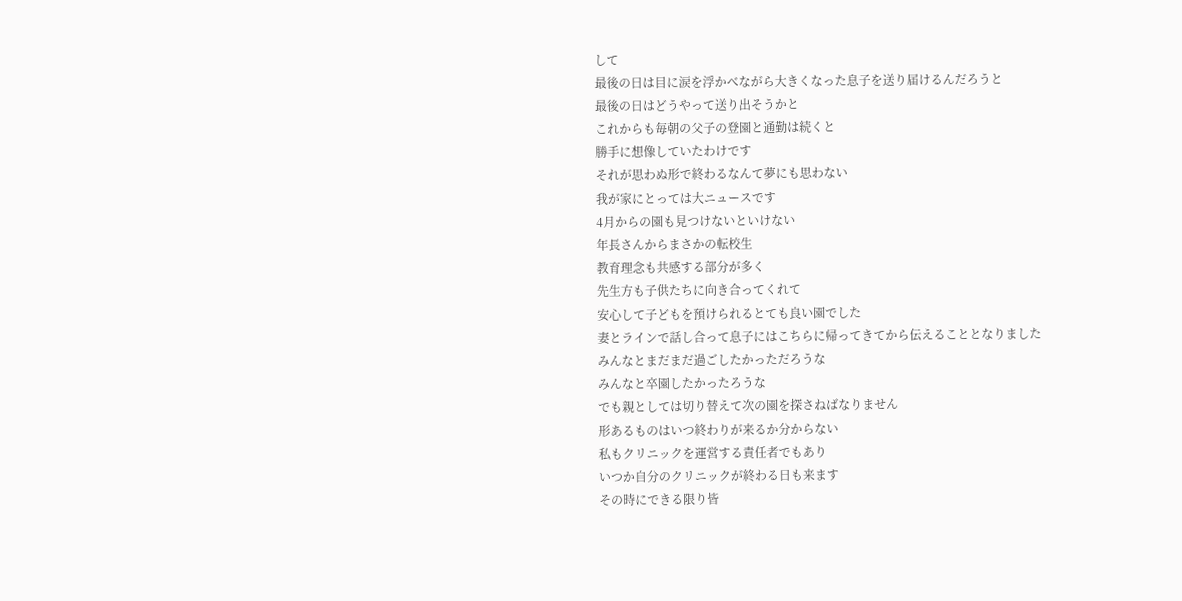して
最後の日は目に涙を浮かべながら大きくなった息子を送り届けるんだろうと
最後の日はどうやって送り出そうかと
これからも毎朝の父子の登園と通勤は続くと
勝手に想像していたわけです
それが思わぬ形で終わるなんて夢にも思わない
我が家にとっては大ニュースです
4月からの園も見つけないといけない
年長さんからまさかの転校生
教育理念も共感する部分が多く
先生方も子供たちに向き合ってくれて
安心して子どもを預けられるとても良い園でした
妻とラインで話し合って息子にはこちらに帰ってきてから伝えることとなりました
みんなとまだまだ過ごしたかっただろうな
みんなと卒園したかったろうな
でも親としては切り替えて次の園を探さねばなりません
形あるものはいつ終わりが来るか分からない
私もクリニックを運営する責任者でもあり
いつか自分のクリニックが終わる日も来ます
その時にできる限り皆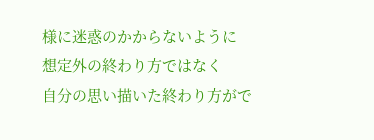様に迷惑のかからないように
想定外の終わり方ではなく
自分の思い描いた終わり方がで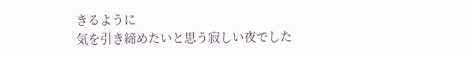きるように
気を引き締めたいと思う寂しい夜でした